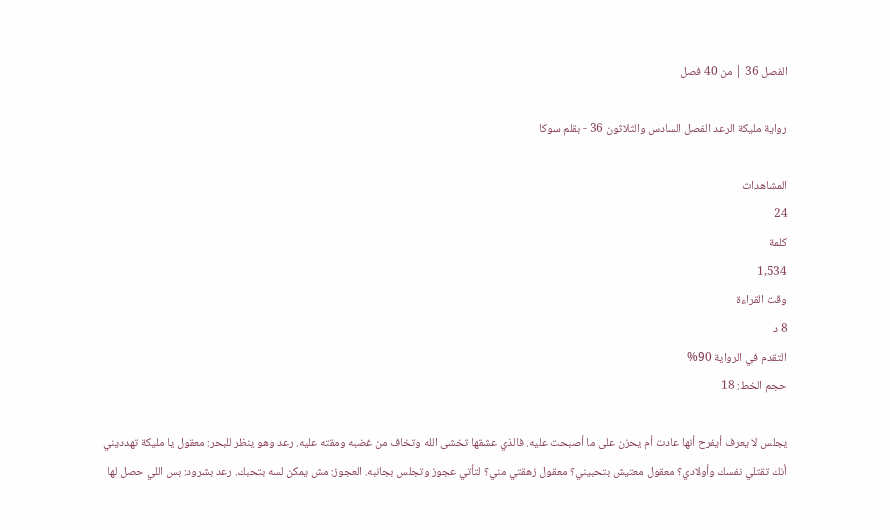الفصل 36 | من 40 فصل

رواية مليكة الرعد الفصل السادس والثلاثون 36 - بقلم سوكا

المشاهدات
24
كلمة
1,534
وقت القراءة
8 د
التقدم في الرواية 90%
حجم الخط: 18

يجلس لا يعرف أيفرح أنها عادت أم يحزن على ما أصبحت عليه. فالذي عشقها تخشى الله وتخاف من غضبه ومقته عليه. رعد وهو ينظر للبحر: معقول يا مليكة تهدديني أنك تقتلي نفسك وأولادي؟ معقول معتيش بتحبيني؟ معقول زهقتي مني؟ لتأتي عجوز وتجلس بجانبه. العجوز: مش يمكن لسه بتحبك. رعد بشرود: بس اللي حصل لها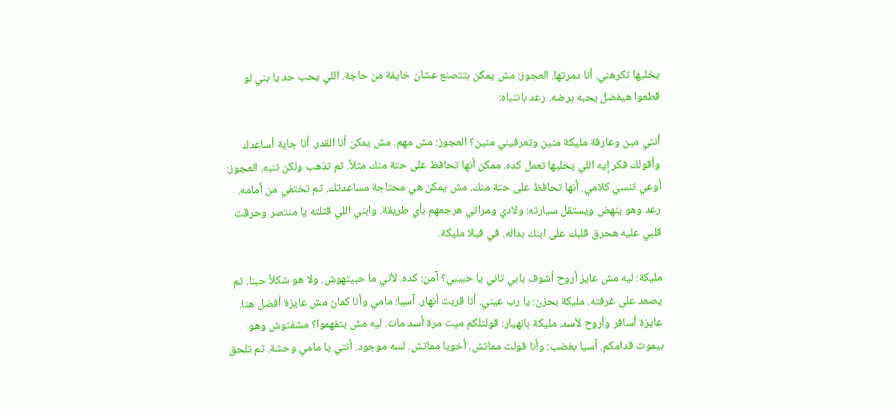يخليها تكرهني. أنا دمرتها. العجوز: مش يمكن بتتصنع عشان خايفة من حاجة. اللي يحب حد يا بني لو قطعوا هيفضل يحبه برضه. رعد بانتباه:

أنتي مين وعارفة مليكة منين وتعرفيني منين؟ العجوز: مش مهم. مش يمكن أنا القدر. أنا جاية أساعدك وأقولك فكر إيه اللي يخليها تعمل كده. ممكن أنها تحافظ على حتة منك مثلاً. ثم تذهب ولكن تنبه. العجوز: أوعي تنسي كلامي. أنها تحافظ على حتة منك. مش يمكن هي محتاجة مساعدتك. ثم تختفي من أمامه. رعد وهو ينهض ويستقل سيارته: ولادي ومراتي هرجعهم بأي طريقة. وابني اللي قتلته يا منتصر وحرقت قلبي عليه هحرق قلبك على ابنك بداله. في فيلا مليكة.

مليكة: ليه مش عايز أروح أشوف بابي تاني يا حبيبي؟ آمن: كده. لأني ما حبيتهوش. ولا هو شكلاً حبنا. ثم يصعد على غرفته. مليكة بحزن: يا رب عيني. أنا قربت أنهار. آسيا: مامي وأنا كمان مش عايزة أفضل هنا. عايزة أسافر وأروح لأسد. مليكة بانهيار: قولتلكم ميت مرة أسد مات. ليه مش بتفهموا؟ مشفتوش وهو بيموت قدامكم. آسيا بغضب: وأنا قولت مماتش. أخويا مماتش. لسه موجود. أنتي يا مامي وحشة. ثم تلحق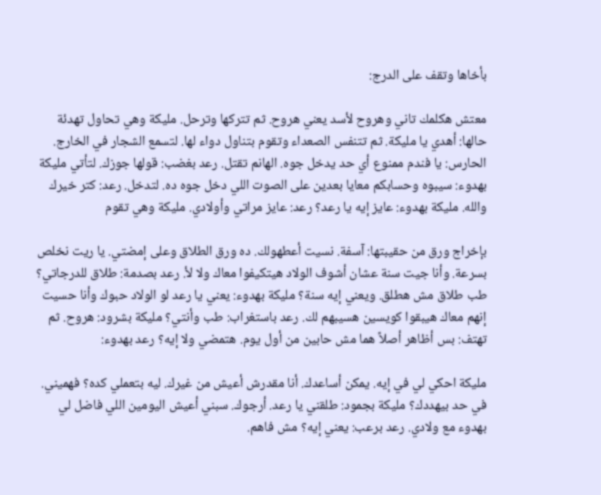بأخاها وتقف على الدرج:

معتش هكلمك تاني وهروح لأسد يعني هروح. ثم تتركها وترحل. مليكة وهي تحاول تهدئة حالها: أهدي يا مليكة. ثم تتنفس الصعداء وتقوم بتناول دواء لها. لتسمع الشجار في الخارج. الحارس: يا فندم ممنوع أي حد يدخل جوه. الهانم تقتل. رعد بغضب: قولها جوزك. لتأتي مليكة بهدوء: سيبوه وحسابكم معايا بعدين على الصوت اللي دخل جوه ده. لتدخل. رعد: كتر خيرك والله. مليكة بهدوء: عايز إيه يا رعد؟ رعد: عايز مراتي وأولادي. مليكة وهي تقوم

بإخراج ورق من حقيبتها: آسفة. نسيت أعطهولك. ده ورق الطلاق وعلى إمضتي. يا ريت نخلص بسرعة. وأنا جيت سنة عشان أشوف الولاد هيتكيفوا معاك ولا لأ. رعد بصدمة: طلاق للدرجاتي؟ طب طلاق مش هطلق. ويعني إيه سنة؟ مليكة بهدوء: يعني يا رعد لو الولاد حبوك وأنا حسيت إنهم معاك هيبقوا كويسين هسيبهم لك. رعد باستغراب: طب وأنتي؟ مليكة بشرود: هروح. ثم تهتف: بس أظاهر أصلاً هما مش حابين من أول يوم. هتمضي ولا إيه؟ رعد بهدوء:

مليكة احكي لي في إيه. يمكن أساعدك. أنا مقدرش أعيش من غيرك. ليه بتعملي كده؟ فهميني. في حد بيهددك؟ مليكة بجمود: طلقني يا رعد. أرجوك. سبني أعيش اليومين اللي فاضل لي بهدوء مع ولادي. رعد برعب: يعني إيه؟ مش فاهم.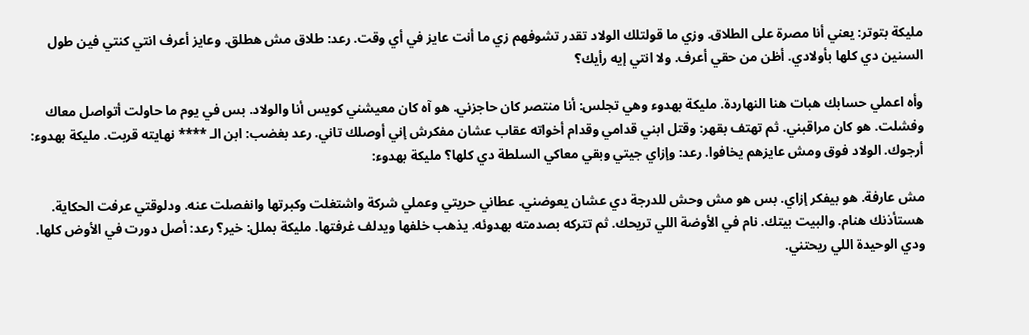مليكة بتوتر: يعني أنا مصرة على الطلاق. وزي ما قولتلك الولاد تقدر تشوفهم زي ما أنت عايز في أي وقت. رعد: طلاق مش هطلق. وعايز أعرف انتي كنتي فين طول السنين دي كلها بأولادي. أظن من حقي أعرف. ولا انتي إيه رأيك؟

وأه اعملي حسابك هبات هنا النهاردة. مليكة بهدوء وهي تجلس: أنا منتصر كان حاجزني. هو آه كان معيشني كويس أنا والولاد. بس في يوم ما حاولت أتواصل معاك وفشلت. هو كان مراقبني. ثم تهتف بقهر: وقتل ابني قدامي وقدام أخواته عقاب عشان مفكرش إني أوصلك تاني. رعد بغضب: ابن الـ **** نهايته قربت. مليكة بهدوء: أرجوك. الولاد فوق ومش عايزهم يخافوا. رعد: وإزاي جيتي وبقي معاكي السلطة دي كلها؟ مليكة بهدوء:

مش عارفة. هو بيفكر إزاي. بس هو مش وحش للدرجة دي عشان يعوضني. عطاني حريتي وعملي شركة واشتغلت وكبرتها وانفصلت عنه. ودلوقتي عرفت الحكاية. هستأذنك هنام. والبيت بيتك. نام في الأوضة اللي تريحك. ثم تتركه بصدمته بهدوئه. يذهب خلفها ويدلف غرفتها. مليكة بملل: خير؟ رعد: أصل دورت في الأوض كلها. ودي الوحيدة اللي ريحتني.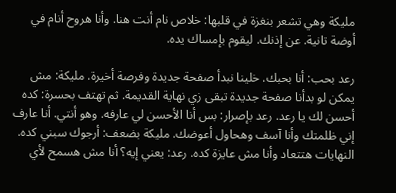مليكة وهي تشعر بنغزة في قلبها: خلاص نام أنت هنا. وأنا هروح أنام في أوضة تانية. عن إذنك. ليقوم بإمساك يده.

رعد بحب: أنا بحبك. خلينا نبدأ صفحة جديدة وفرصة أخيرة. مليكة: مش يمكن لو بدأنا صفحة جديدة تبقى زي نهاية القديمة. ثم تهتف بحسرة: كده أحسن لك يا رعد. رعد بإصرار: بس أنا الأحسن لي عارفه. وهو أنتي. أنا عارف إني ظلمتك وأنا آسف وهحاول أعوضك. مليكة بضعف: أرجوك سبني كده. النهايات هتتعاد وأنا مش عايزة كده. رعد: يعني إيه؟ أنا مش هسمح لأي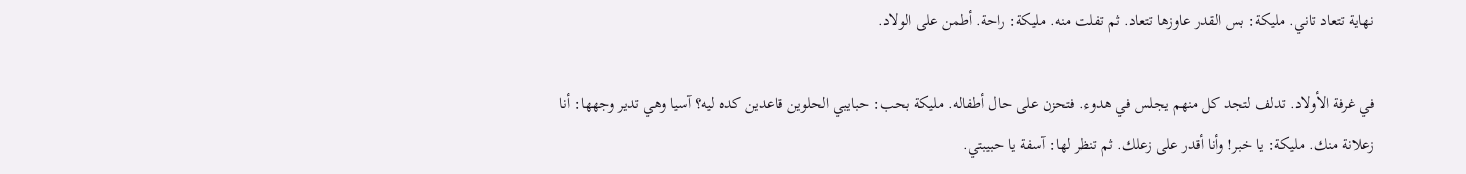نهاية تتعاد تاني. مليكة: بس القدر عاوزها تتعاد. ثم تفلت منه. مليكة: راحة. أطمن على الولاد.

في غرفة الأولاد. تدلف لتجد كل منهم يجلس في هدوء. فتحزن على حال أطفاله. مليكة بحب: حبايبي الحلوين قاعدين كده ليه؟ آسيا وهي تدير وجهها: أنا زعلانة منك. مليكة: يا خبر! وأنا أقدر على زعلك. ثم تنظر لها: آسفة يا حبيبتي.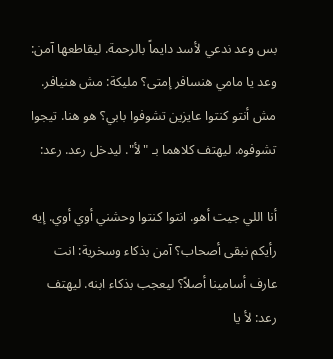بس وعد ندعي لأسد دايماً بالرحمة. ليقاطعها آمن: وعد يا مامي هنسافر إمتى؟ مليكة: مش هنيافر. مش أنتو كنتوا عايزين تشوفوا بابي؟ هو هنا. تيجوا تشوفوه. ليهتف كلاهما بـ "لأ". ليدخل رعد. رعد:

أنا اللي جيت أهو. انتوا كنتوا وحشني أوي أوي. إيه رأيكم نبقى أصحاب؟ آمن بذكاء وسخرية: انت عارف أسامينا أصلاً؟ ليعجب بذكاء ابنه. ليهتف رعد: لأ يا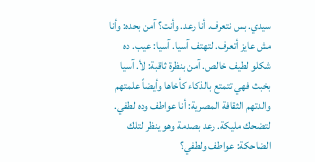سيدي. بس نتعرف. أنا رعد. وأنت؟ آمن بحده: وأنا مش عايز أتعرف. لتهتف آسيا. آسيا: عيب. ده شكلو لطيف خالص. آمن بنظرة ثاقبة: لأ. آسيا بخبث فهي تتمتع بالذكاء كأخاها وأيضاً علمتهم والدتهم الثقافة المصرية: أنا عواطف وده لطفي. لتضحك مليكة. رعد بصدمة وهو ينظر لتلك الضاحكة: عواطف ولطفي؟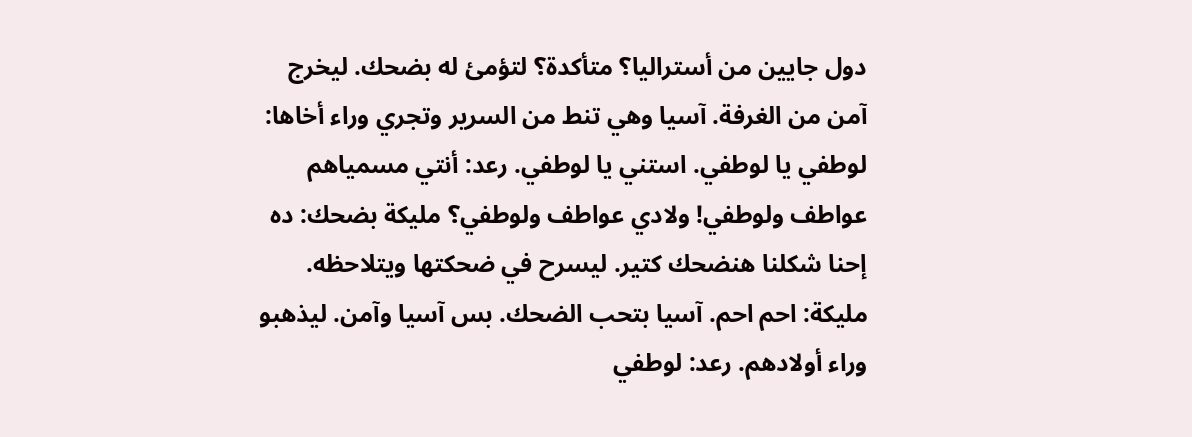دول جايين من أستراليا؟ متأكدة؟ لتؤمئ له بضحك. ليخرج آمن من الغرفة. آسيا وهي تنط من السرير وتجري وراء أخاها: لوطفي يا لوطفي. استني يا لوطفي. رعد: أنتي مسمياهم عواطف ولوطفي! ولادي عواطف ولوطفي؟ مليكة بضحك: ده إحنا شكلنا هنضحك كتير. ليسرح في ضحكتها ويتلاحظه. مليكة: احم احم. آسيا بتحب الضحك. بس آسيا وآمن. ليذهبو وراء أولادهم. رعد: لوطفي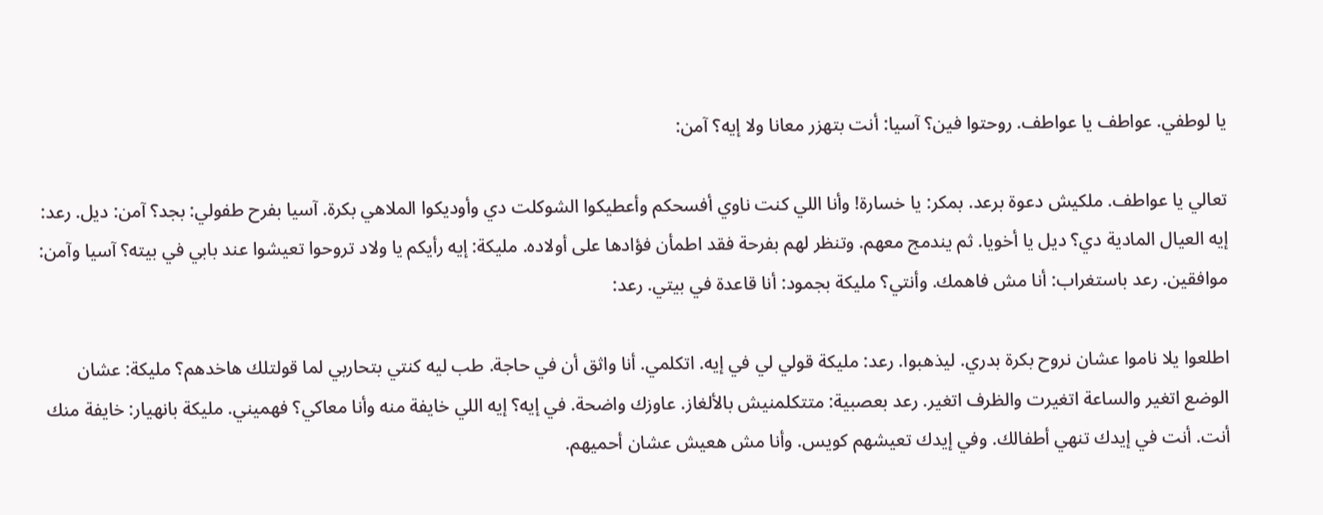يا لوطفي. عواطف يا عواطف. روحتوا فين؟ آسيا: أنت بتهزر معانا ولا إيه؟ آمن:

تعالي يا عواطف. ملكيش دعوة برعد. بمكر: يا خسارة! وأنا اللي كنت ناوي أفسحكم وأعطيكوا الشوكلت دي وأوديكوا الملاهي بكرة. آسيا بفرح طفولي: بجد؟ آمن: ديل. رعد: إيه العيال المادية دي؟ ديل يا أخويا. ثم يندمج معهم. وتنظر لهم بفرحة فقد اطمأن فؤادها على أولاده. مليكة: إيه رأيكم يا ولاد تروحوا تعيشوا عند بابي في بيته؟ آسيا وآمن: موافقين. رعد باستغراب: أنا مش فاهمك. وأنتي؟ مليكة بجمود: أنا قاعدة في بيتي. رعد:

اطلعوا يلا ناموا عشان نروح بكرة بدري. ليذهبوا. رعد: مليكة قولي لي في إيه. اتكلمي. أنا واثق أن في حاجة. طب ليه كنتي بتحاربي لما قولتلك هاخدهم؟ مليكة: عشان الوضع اتغير والساعة اتغيرت والظرف اتغير. رعد بعصبية: متتكلمنيش بالألغاز. عاوزك واضحة. في إيه؟ إيه اللي خايفة منه وأنا معاكي؟ فهميني. مليكة بانهيار: خايفة منك أنت. أنت في إيدك تنهي أطفالك. وفي إيدك تعيشهم كويس. وأنا مش هعيش عشان أحميهم.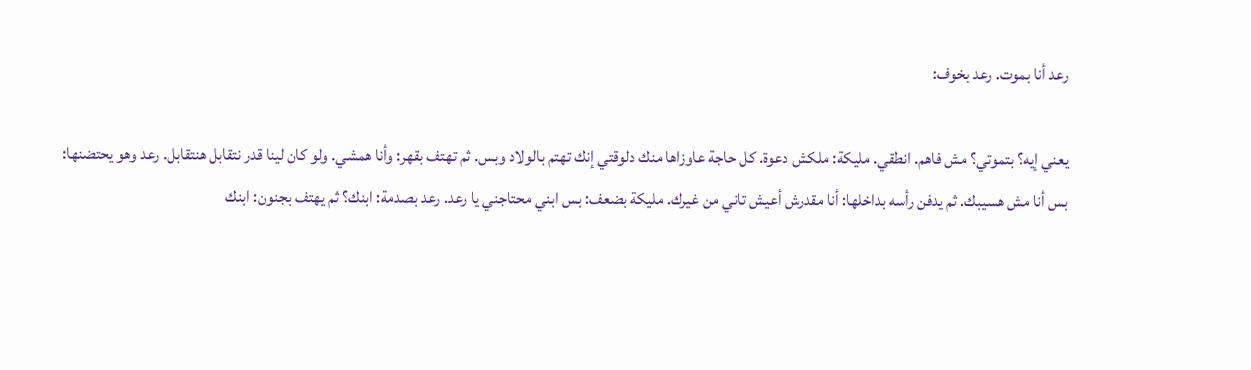رعد أنا بموت. رعد بخوف:

يعني إيه؟ بتموتي؟ مش فاهم. انطقي. مليكة: ملكش دعوة. كل حاجة عاوزاها منك دلوقتي إنك تهتم بالولاد وبس. ثم تهتف بقهر: وأنا همشي. ولو كان لينا قدر نتقابل هنتقابل. رعد وهو يحتضنها: بس أنا مش هسيبك. ثم يدفن رأسه بداخلها: أنا مقدرش أعيش تاني من غيرك. مليكة بضعف: بس ابني محتاجني يا رعد. رعد بصدمة: ابنك؟ ثم يهتف بجنون: ابنك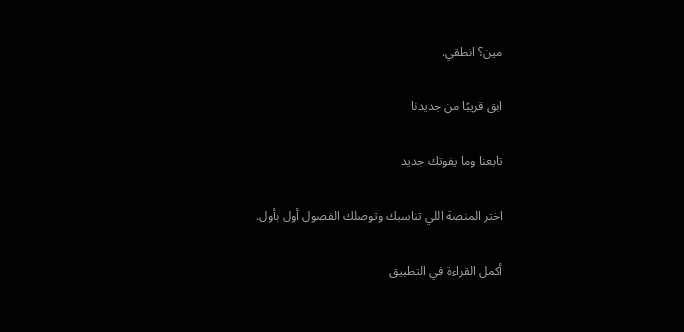مين؟ انطقي.

ابق قريبًا من جديدنا

تابعنا وما يفوتك جديد

اختر المنصة اللي تناسبك وتوصلك الفصول أول بأول.

أكمل القراءة في التطبيق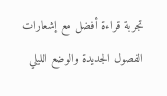تجربة قراءة أفضل مع إشعارات الفصول الجديدة والوضع الليلي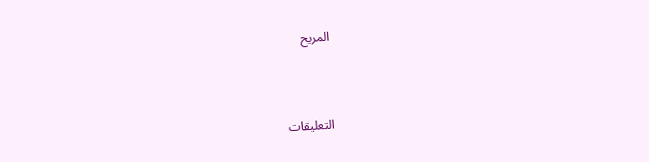المريح



التعليقات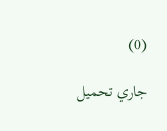(0)

جاري تحميل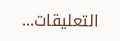التعليقات...